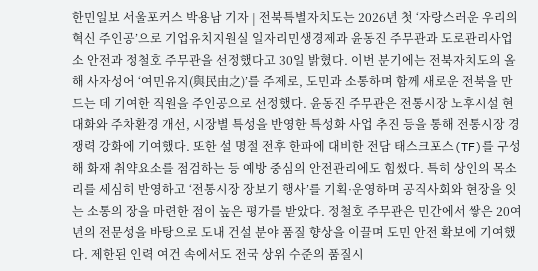한민일보 서울포커스 박용남 기자 | 전북특별자치도는 2026년 첫 ‘자랑스러운 우리의 혁신 주인공’으로 기업유치지원실 일자리민생경제과 윤동진 주무관과 도로관리사업소 안전과 정철호 주무관을 선정했다고 30일 밝혔다. 이번 분기에는 전북자치도의 올해 사자성어 ‘여민유지(與民由之)’를 주제로, 도민과 소통하며 함께 새로운 전북을 만드는 데 기여한 직원을 주인공으로 선정했다. 윤동진 주무관은 전통시장 노후시설 현대화와 주차환경 개선, 시장별 특성을 반영한 특성화 사업 추진 등을 통해 전통시장 경쟁력 강화에 기여했다. 또한 설 명절 전후 한파에 대비한 전담 태스크포스(TF)를 구성해 화재 취약요소를 점검하는 등 예방 중심의 안전관리에도 힘썼다. 특히 상인의 목소리를 세심히 반영하고 ‘전통시장 장보기 행사’를 기획·운영하며 공직사회와 현장을 잇는 소통의 장을 마련한 점이 높은 평가를 받았다. 정철호 주무관은 민간에서 쌓은 20여 년의 전문성을 바탕으로 도내 건설 분야 품질 향상을 이끌며 도민 안전 확보에 기여했다. 제한된 인력 여건 속에서도 전국 상위 수준의 품질시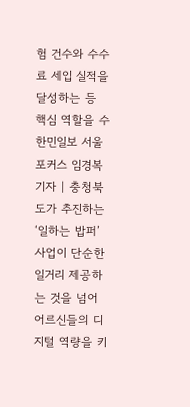험 건수와 수수료 세입 실적을 달성하는 등 핵심 역할을 수
한민일보 서울포커스 임경복 기자 | 충청북도가 추진하는 ‘일하는 밥퍼’ 사업이 단순한 일거리 제공하는 것을 넘어 어르신들의 디지털 역량을 키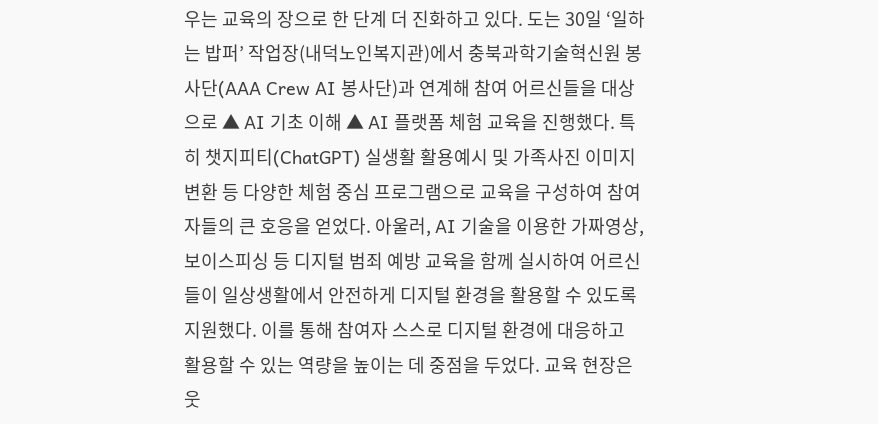우는 교육의 장으로 한 단계 더 진화하고 있다. 도는 30일 ‘일하는 밥퍼’ 작업장(내덕노인복지관)에서 충북과학기술혁신원 봉사단(AAA Crew AI 봉사단)과 연계해 참여 어르신들을 대상으로 ▲ AI 기초 이해 ▲ AI 플랫폼 체험 교육을 진행했다. 특히 챗지피티(ChatGPT) 실생활 활용예시 및 가족사진 이미지 변환 등 다양한 체험 중심 프로그램으로 교육을 구성하여 참여자들의 큰 호응을 얻었다. 아울러, AI 기술을 이용한 가짜영상, 보이스피싱 등 디지털 범죄 예방 교육을 함께 실시하여 어르신들이 일상생활에서 안전하게 디지털 환경을 활용할 수 있도록 지원했다. 이를 통해 참여자 스스로 디지털 환경에 대응하고 활용할 수 있는 역량을 높이는 데 중점을 두었다. 교육 현장은 웃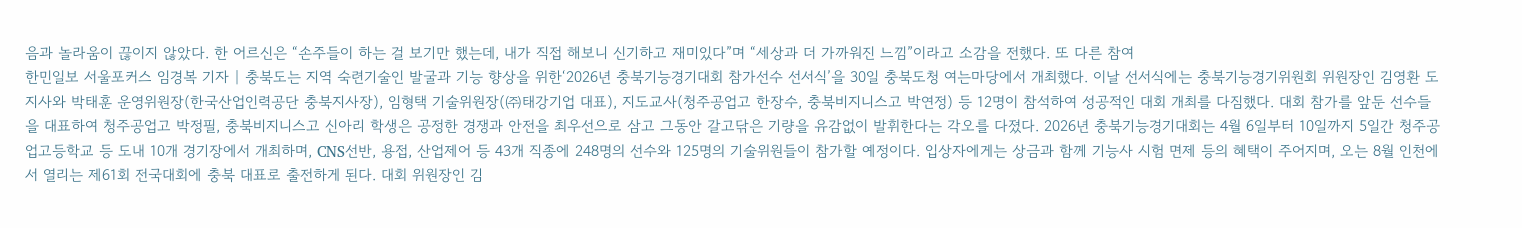음과 놀라움이 끊이지 않았다. 한 어르신은 “손주들이 하는 걸 보기만 했는데, 내가 직접 해보니 신기하고 재미있다”며 “세상과 더 가까워진 느낌”이라고 소감을 전했다. 또 다른 참여
한민일보 서울포커스 임경복 기자 | 충북도는 지역 숙련기술인 발굴과 기능 향상을 위한‘2026년 충북기능경기대회 참가선수 선서식’을 30일 충북도청 여는마당에서 개최했다. 이날 선서식에는 충북기능경기위원회 위원장인 김영환 도지사와 박태훈 운영위원장(한국산업인력공단 충북지사장), 임형택 기술위원장(㈜태강기업 대표), 지도교사(청주공업고 한장수, 충북비지니스고 박연정) 등 12명이 참석하여 성공적인 대회 개최를 다짐했다. 대회 참가를 앞둔 선수들을 대표하여 청주공업고 박정필, 충북비지니스고 신아리 학생은 공정한 경쟁과 안전을 최우선으로 삼고 그동안 갈고닦은 기량을 유감없이 발휘한다는 각오를 다졌다. 2026년 충북기능경기대회는 4월 6일부터 10일까지 5일간 청주공업고등학교 등 도내 10개 경기장에서 개최하며, CNS선반, 용접, 산업제어 등 43개 직종에 248명의 선수와 125명의 기술위원들이 참가할 예정이다. 입상자에게는 상금과 함께 기능사 시험 면제 등의 혜택이 주어지며, 오는 8월 인천에서 열리는 제61회 전국대회에 충북 대표로 출전하게 된다. 대회 위원장인 김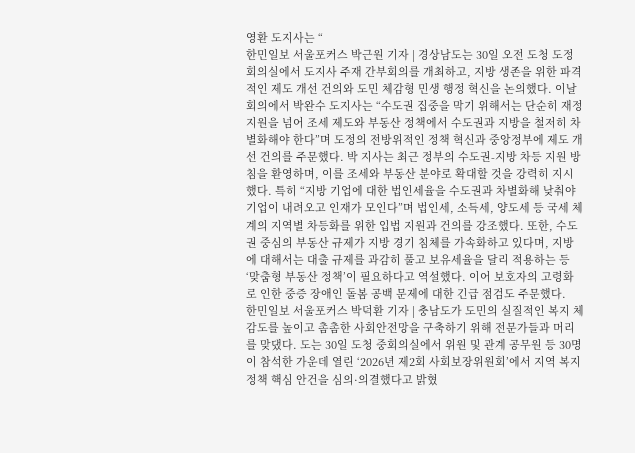영환 도지사는 “
한민일보 서울포커스 박근원 기자 | 경상남도는 30일 오전 도청 도정회의실에서 도지사 주재 간부회의를 개최하고, 지방 생존을 위한 파격적인 제도 개선 건의와 도민 체감형 민생 행정 혁신을 논의했다. 이날 회의에서 박완수 도지사는 “수도권 집중을 막기 위해서는 단순히 재정 지원을 넘어 조세 제도와 부동산 정책에서 수도권과 지방을 철저히 차별화해야 한다”며 도정의 전방위적인 정책 혁신과 중앙정부에 제도 개선 건의를 주문했다. 박 지사는 최근 정부의 수도권-지방 차등 지원 방침을 환영하며, 이를 조세와 부동산 분야로 확대할 것을 강력히 지시했다. 특히 “지방 기업에 대한 법인세율을 수도권과 차별화해 낮춰야 기업이 내려오고 인재가 모인다”며 법인세, 소득세, 양도세 등 국세 체계의 지역별 차등화를 위한 입법 지원과 건의를 강조했다. 또한, 수도권 중심의 부동산 규제가 지방 경기 침체를 가속화하고 있다며, 지방에 대해서는 대출 규제를 과감히 풀고 보유세율을 달리 적용하는 등 ‘맞춤형 부동산 정책’이 필요하다고 역설했다. 이어 보호자의 고령화로 인한 중증 장애인 돌봄 공백 문제에 대한 긴급 점검도 주문했다.
한민일보 서울포커스 박덕환 기자 | 충남도가 도민의 실질적인 복지 체감도를 높이고 촘촘한 사회안전망을 구축하기 위해 전문가들과 머리를 맞댔다. 도는 30일 도청 중회의실에서 위원 및 관계 공무원 등 30명이 참석한 가운데 열린 ‘2026년 제2회 사회보장위원회’에서 지역 복지정책 핵심 안건을 심의·의결했다고 밝혔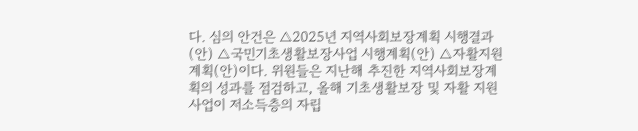다. 심의 안건은 △2025년 지역사회보장계획 시행결과(안) △국민기초생활보장사업 시행계획(안) △자활지원계획(안)이다. 위원들은 지난해 추진한 지역사회보장계획의 성과를 점검하고, 올해 기초생활보장 및 자활 지원 사업이 저소득층의 자립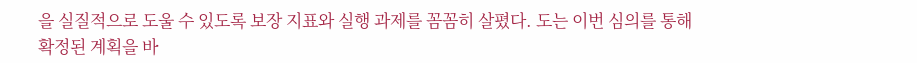을 실질적으로 도울 수 있도록 보장 지표와 실행 과제를 꼼꼼히 살폈다. 도는 이번 심의를 통해 확정된 계획을 바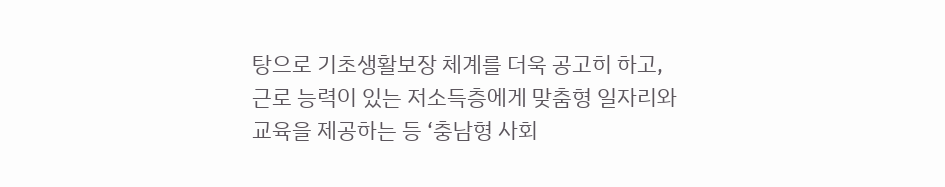탕으로 기초생활보장 체계를 더욱 공고히 하고, 근로 능력이 있는 저소득층에게 맞춤형 일자리와 교육을 제공하는 등 ‘충남형 사회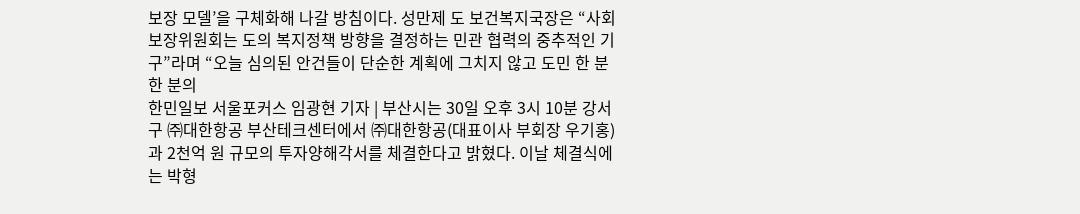보장 모델’을 구체화해 나갈 방침이다. 성만제 도 보건복지국장은 “사회보장위원회는 도의 복지정책 방향을 결정하는 민관 협력의 중추적인 기구”라며 “오늘 심의된 안건들이 단순한 계획에 그치지 않고 도민 한 분 한 분의
한민일보 서울포커스 임광현 기자 | 부산시는 30일 오후 3시 10분 강서구 ㈜대한항공 부산테크센터에서 ㈜대한항공(대표이사 부회장 우기홍)과 2천억 원 규모의 투자양해각서를 체결한다고 밝혔다. 이날 체결식에는 박형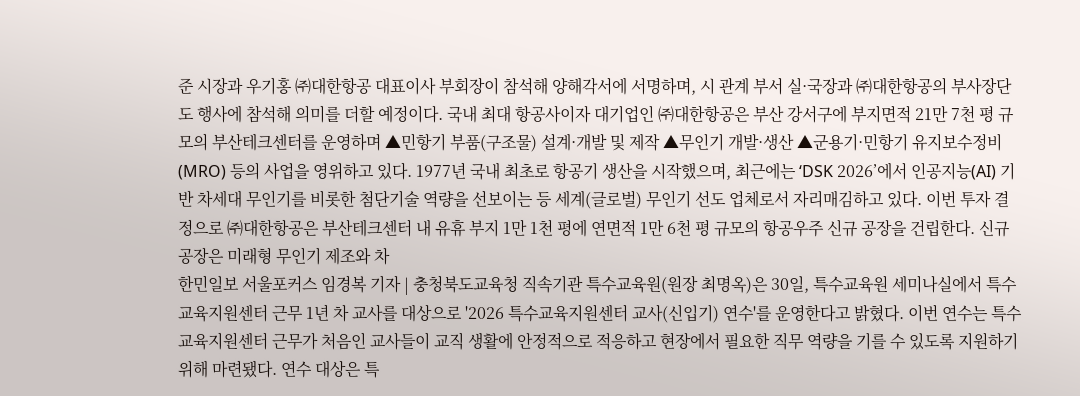준 시장과 우기홍 ㈜대한항공 대표이사 부회장이 참석해 양해각서에 서명하며, 시 관계 부서 실·국장과 ㈜대한항공의 부사장단도 행사에 참석해 의미를 더할 예정이다. 국내 최대 항공사이자 대기업인 ㈜대한항공은 부산 강서구에 부지면적 21만 7천 평 규모의 부산테크센터를 운영하며 ▲민항기 부품(구조물) 설계·개발 및 제작 ▲무인기 개발·생산 ▲군용기·민항기 유지보수정비(MRO) 등의 사업을 영위하고 있다. 1977년 국내 최초로 항공기 생산을 시작했으며, 최근에는 ‘DSK 2026’에서 인공지능(AI) 기반 차세대 무인기를 비롯한 첨단기술 역량을 선보이는 등 세계(글로벌) 무인기 선도 업체로서 자리매김하고 있다. 이번 투자 결정으로 ㈜대한항공은 부산테크센터 내 유휴 부지 1만 1천 평에 연면적 1만 6천 평 규모의 항공우주 신규 공장을 건립한다. 신규 공장은 미래형 무인기 제조와 차
한민일보 서울포커스 임경복 기자 | 충청북도교육청 직속기관 특수교육원(원장 최명옥)은 30일, 특수교육원 세미나실에서 특수교육지원센터 근무 1년 차 교사를 대상으로 '2026 특수교육지원센터 교사(신입기) 연수'를 운영한다고 밝혔다. 이번 연수는 특수교육지원센터 근무가 처음인 교사들이 교직 생활에 안정적으로 적응하고 현장에서 필요한 직무 역량을 기를 수 있도록 지원하기 위해 마련됐다. 연수 대상은 특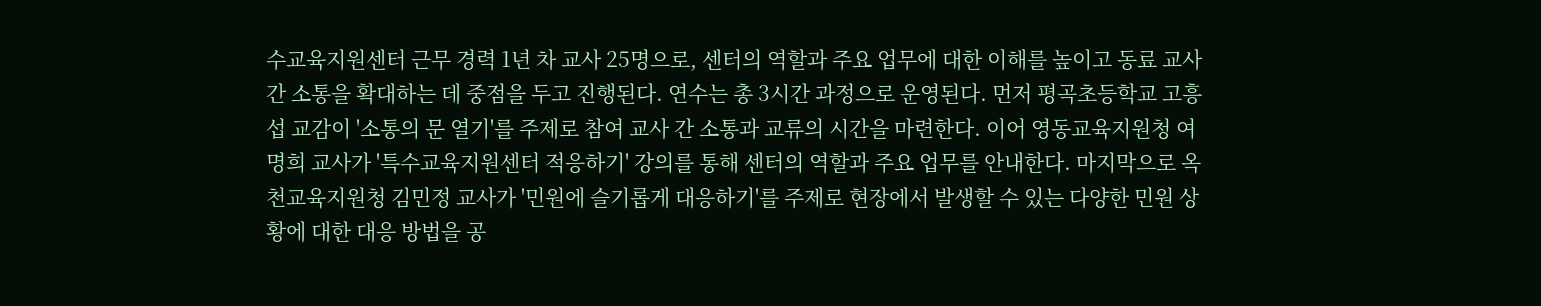수교육지원센터 근무 경력 1년 차 교사 25명으로, 센터의 역할과 주요 업무에 대한 이해를 높이고 동료 교사 간 소통을 확대하는 데 중점을 두고 진행된다. 연수는 총 3시간 과정으로 운영된다. 먼저 평곡초등학교 고흥섭 교감이 '소통의 문 열기'를 주제로 참여 교사 간 소통과 교류의 시간을 마련한다. 이어 영동교육지원청 여명희 교사가 '특수교육지원센터 적응하기' 강의를 통해 센터의 역할과 주요 업무를 안내한다. 마지막으로 옥천교육지원청 김민정 교사가 '민원에 슬기롭게 대응하기'를 주제로 현장에서 발생할 수 있는 다양한 민원 상황에 대한 대응 방법을 공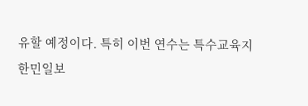유할 예정이다. 특히 이번 연수는 특수교육지
한민일보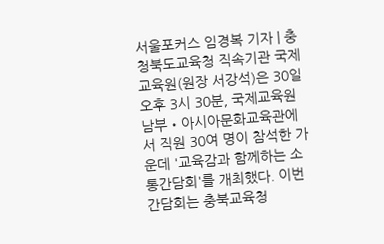서울포커스 임경복 기자 | 충청북도교육청 직속기관 국제교육원(원장 서강석)은 30일 오후 3시 30분, 국제교육원 남부‧아시아문화교육관에서 직원 30여 명이 참석한 가운데 '교육감과 함께하는 소통간담회'를 개최했다. 이번 간담회는 충북교육청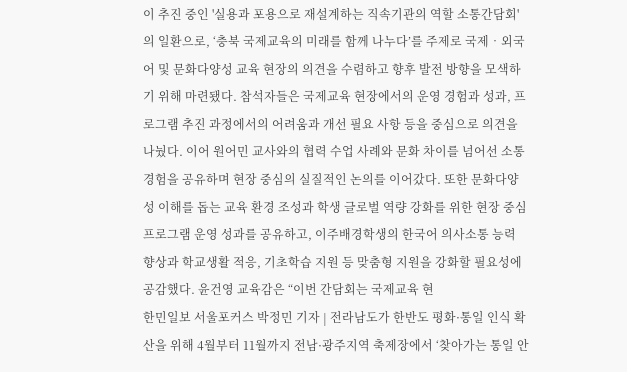이 추진 중인 '실용과 포용으로 재설계하는 직속기관의 역할 소통간담회'의 일환으로, ‘충북 국제교육의 미래를 함께 나누다’를 주제로 국제‧외국어 및 문화다양성 교육 현장의 의견을 수렴하고 향후 발전 방향을 모색하기 위해 마련됐다. 참석자들은 국제교육 현장에서의 운영 경험과 성과, 프로그램 추진 과정에서의 어려움과 개선 필요 사항 등을 중심으로 의견을 나눴다. 이어 원어민 교사와의 협력 수업 사례와 문화 차이를 넘어선 소통 경험을 공유하며 현장 중심의 실질적인 논의를 이어갔다. 또한 문화다양성 이해를 돕는 교육 환경 조성과 학생 글로벌 역량 강화를 위한 현장 중심 프로그램 운영 성과를 공유하고, 이주배경학생의 한국어 의사소통 능력 향상과 학교생활 적응, 기초학습 지원 등 맞춤형 지원을 강화할 필요성에 공감했다. 윤건영 교육감은 “이번 간담회는 국제교육 현
한민일보 서울포커스 박정민 기자 | 전라남도가 한반도 평화·통일 인식 확산을 위해 4월부터 11월까지 전남·광주지역 축제장에서 ‘찾아가는 통일 안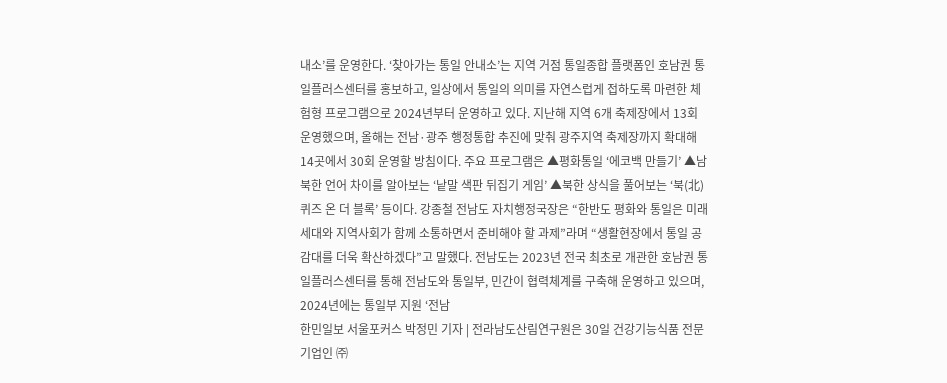내소’를 운영한다. ‘찾아가는 통일 안내소’는 지역 거점 통일종합 플랫폼인 호남권 통일플러스센터를 홍보하고, 일상에서 통일의 의미를 자연스럽게 접하도록 마련한 체험형 프로그램으로 2024년부터 운영하고 있다. 지난해 지역 6개 축제장에서 13회 운영했으며, 올해는 전남·광주 행정통합 추진에 맞춰 광주지역 축제장까지 확대해 14곳에서 30회 운영할 방침이다. 주요 프로그램은 ▲평화통일 ‘에코백 만들기’ ▲남북한 언어 차이를 알아보는 ‘낱말 색판 뒤집기 게임’ ▲북한 상식을 풀어보는 ‘북(北) 퀴즈 온 더 블록’ 등이다. 강종철 전남도 자치행정국장은 “한반도 평화와 통일은 미래세대와 지역사회가 함께 소통하면서 준비해야 할 과제”라며 “생활현장에서 통일 공감대를 더욱 확산하겠다”고 말했다. 전남도는 2023년 전국 최초로 개관한 호남권 통일플러스센터를 통해 전남도와 통일부, 민간이 협력체계를 구축해 운영하고 있으며, 2024년에는 통일부 지원 ‘전남
한민일보 서울포커스 박정민 기자 | 전라남도산림연구원은 30일 건강기능식품 전문 기업인 ㈜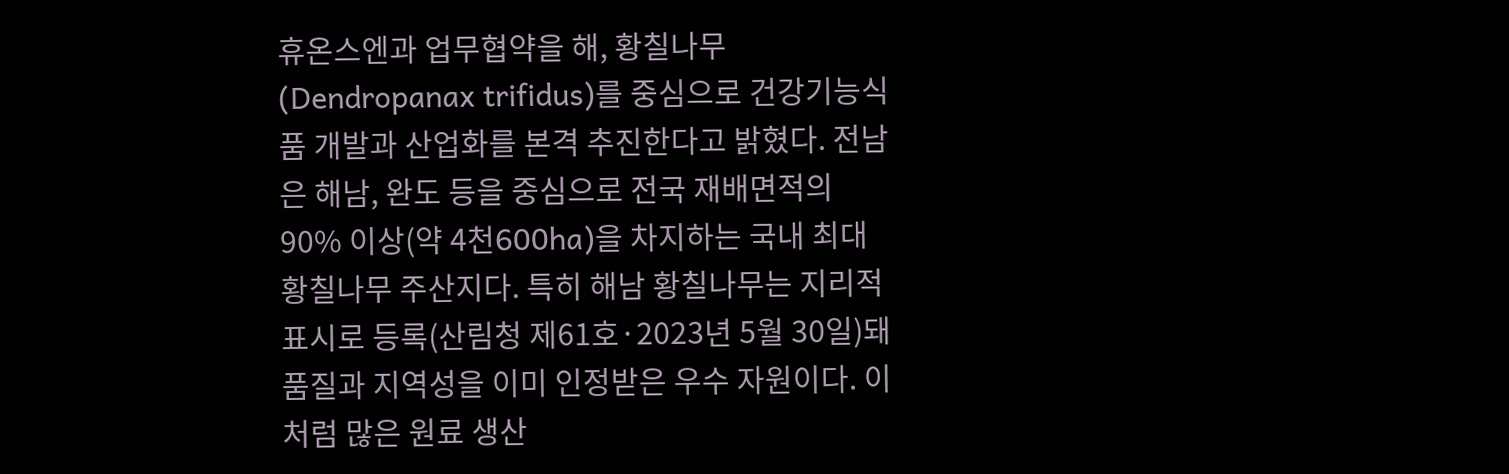휴온스엔과 업무협약을 해, 황칠나무(Dendropanax trifidus)를 중심으로 건강기능식품 개발과 산업화를 본격 추진한다고 밝혔다. 전남은 해남, 완도 등을 중심으로 전국 재배면적의 90% 이상(약 4천600ha)을 차지하는 국내 최대 황칠나무 주산지다. 특히 해남 황칠나무는 지리적표시로 등록(산림청 제61호·2023년 5월 30일)돼 품질과 지역성을 이미 인정받은 우수 자원이다. 이처럼 많은 원료 생산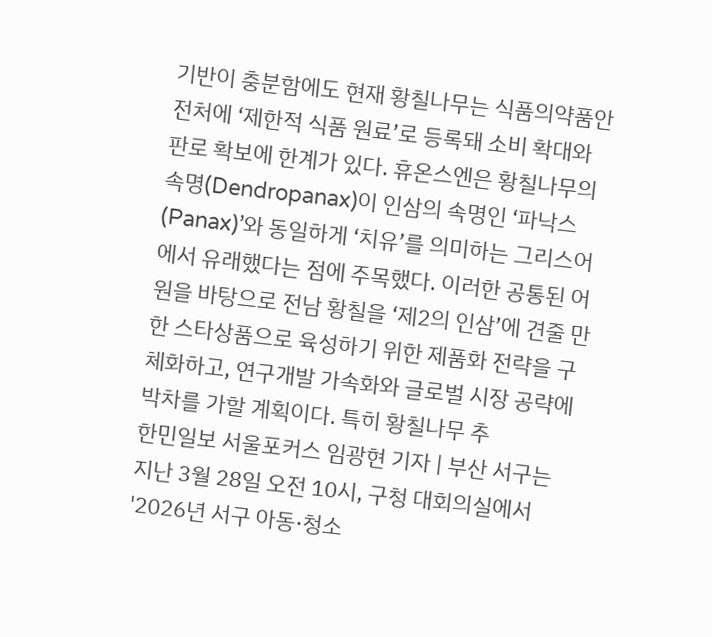기반이 충분함에도 현재 황칠나무는 식품의약품안전처에 ‘제한적 식품 원료’로 등록돼 소비 확대와 판로 확보에 한계가 있다. 휴온스엔은 황칠나무의 속명(Dendropanax)이 인삼의 속명인 ‘파낙스(Panax)’와 동일하게 ‘치유’를 의미하는 그리스어에서 유래했다는 점에 주목했다. 이러한 공통된 어원을 바탕으로 전남 황칠을 ‘제2의 인삼’에 견줄 만한 스타상품으로 육성하기 위한 제품화 전략을 구체화하고, 연구개발 가속화와 글로벌 시장 공략에 박차를 가할 계획이다. 특히 황칠나무 추
한민일보 서울포커스 임광현 기자 | 부산 서구는 지난 3월 28일 오전 10시, 구청 대회의실에서 '2026년 서구 아동·청소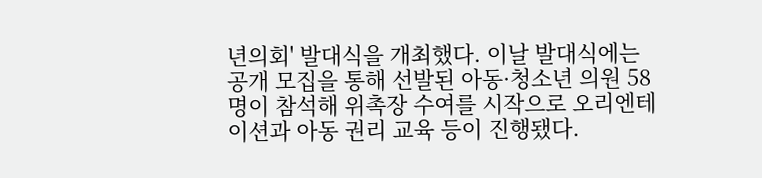년의회' 발대식을 개최했다. 이날 발대식에는 공개 모집을 통해 선발된 아동·청소년 의원 58명이 참석해 위촉장 수여를 시작으로 오리엔테이션과 아동 권리 교육 등이 진행됐다.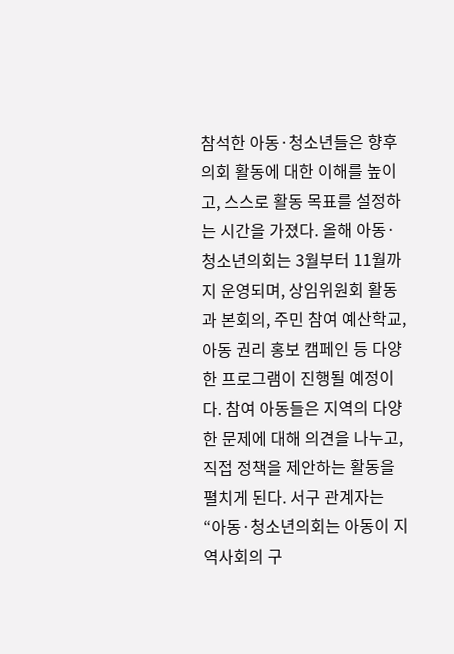참석한 아동·청소년들은 향후 의회 활동에 대한 이해를 높이고, 스스로 활동 목표를 설정하는 시간을 가졌다. 올해 아동·청소년의회는 3월부터 11월까지 운영되며, 상임위원회 활동과 본회의, 주민 참여 예산학교, 아동 권리 홍보 캠페인 등 다양한 프로그램이 진행될 예정이다. 참여 아동들은 지역의 다양한 문제에 대해 의견을 나누고, 직접 정책을 제안하는 활동을 펼치게 된다. 서구 관계자는 “아동·청소년의회는 아동이 지역사회의 구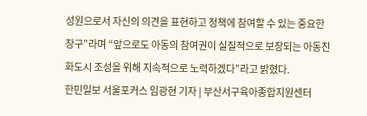성원으로서 자신의 의견을 표현하고 정책에 참여할 수 있는 중요한 창구”라며 “앞으로도 아동의 참여권이 실질적으로 보장되는 아동친화도시 조성을 위해 지속적으로 노력하겠다”라고 밝혔다.
한민일보 서울포커스 임광현 기자 | 부산서구육아종합지원센터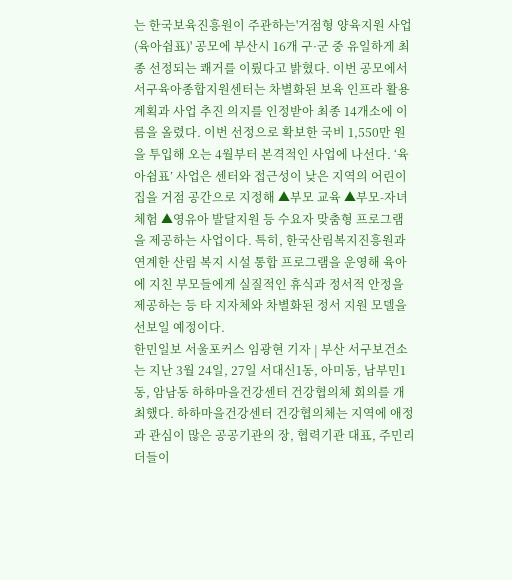는 한국보육진흥원이 주관하는'거점형 양육지원 사업(육아쉼표)' 공모에 부산시 16개 구·군 중 유일하게 최종 선정되는 쾌거를 이뤘다고 밝혔다. 이번 공모에서 서구육아종합지원센터는 차별화된 보육 인프라 활용 계획과 사업 추진 의지를 인정받아 최종 14개소에 이름을 올렸다. 이번 선정으로 확보한 국비 1,550만 원을 투입해 오는 4월부터 본격적인 사업에 나선다. ‘육아쉼표’ 사업은 센터와 접근성이 낮은 지역의 어린이집을 거점 공간으로 지정해 ▲부모 교육 ▲부모-자녀 체험 ▲영유아 발달지원 등 수요자 맞춤형 프로그램을 제공하는 사업이다. 특히, 한국산림복지진흥원과 연계한 산림 복지 시설 통합 프로그램을 운영해 육아에 지친 부모들에게 실질적인 휴식과 정서적 안정을 제공하는 등 타 지자체와 차별화된 정서 지원 모델을 선보일 예정이다.
한민일보 서울포커스 임광현 기자 | 부산 서구보건소는 지난 3월 24일, 27일 서대신1동, 아미동, 남부민1동, 암남동 하하마을건강센터 건강협의체 회의를 개최했다. 하하마을건강센터 건강협의체는 지역에 애정과 관심이 많은 공공기관의 장, 협력기관 대표, 주민리더들이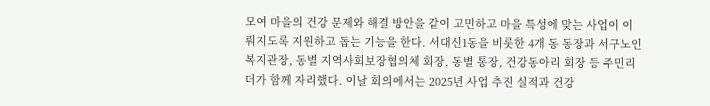모여 마을의 건강 문제와 해결 방안을 같이 고민하고 마을 특성에 맞는 사업이 이뤄지도록 지원하고 돕는 기능을 한다. 서대신1동을 비롯한 4개 동 동장과 서구노인복지관장, 동별 지역사회보장협의체 회장, 동별 통장, 건강동아리 회장 등 주민리더가 함께 자리했다. 이날 회의에서는 2025년 사업 추진 실적과 건강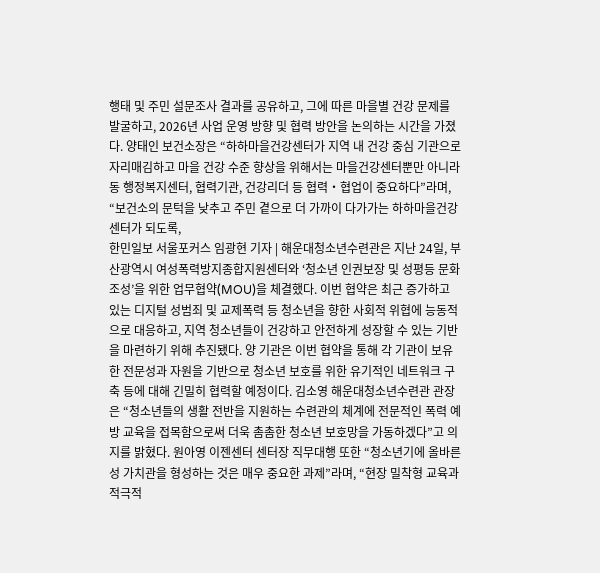행태 및 주민 설문조사 결과를 공유하고, 그에 따른 마을별 건강 문제를 발굴하고, 2026년 사업 운영 방향 및 협력 방안을 논의하는 시간을 가졌다. 양태인 보건소장은 “하하마을건강센터가 지역 내 건강 중심 기관으로 자리매김하고 마을 건강 수준 향상을 위해서는 마을건강센터뿐만 아니라 동 행정복지센터, 협력기관, 건강리더 등 협력・협업이 중요하다”라며, “보건소의 문턱을 낮추고 주민 곁으로 더 가까이 다가가는 하하마을건강센터가 되도록,
한민일보 서울포커스 임광현 기자 | 해운대청소년수련관은 지난 24일, 부산광역시 여성폭력방지종합지원센터와 ‘청소년 인권보장 및 성평등 문화 조성’을 위한 업무협약(MOU)을 체결했다. 이번 협약은 최근 증가하고 있는 디지털 성범죄 및 교제폭력 등 청소년을 향한 사회적 위협에 능동적으로 대응하고, 지역 청소년들이 건강하고 안전하게 성장할 수 있는 기반을 마련하기 위해 추진됐다. 양 기관은 이번 협약을 통해 각 기관이 보유한 전문성과 자원을 기반으로 청소년 보호를 위한 유기적인 네트워크 구축 등에 대해 긴밀히 협력할 예정이다. 김소영 해운대청소년수련관 관장은 “청소년들의 생활 전반을 지원하는 수련관의 체계에 전문적인 폭력 예방 교육을 접목함으로써 더욱 촘촘한 청소년 보호망을 가동하겠다”고 의지를 밝혔다. 원아영 이젠센터 센터장 직무대행 또한 “청소년기에 올바른 성 가치관을 형성하는 것은 매우 중요한 과제”라며, “현장 밀착형 교육과 적극적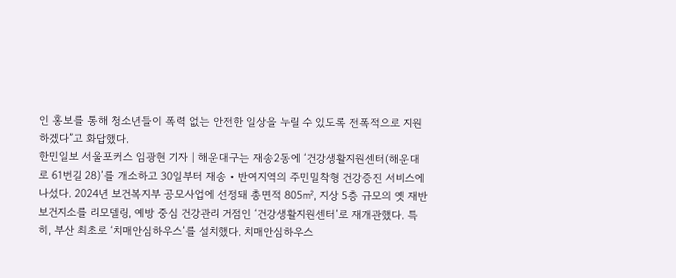인 홍보를 통해 청소년들이 폭력 없는 안전한 일상을 누릴 수 있도록 전폭적으로 지원하겠다”고 화답했다.
한민일보 서울포커스 임광현 기자 | 해운대구는 재송2동에 ‘건강생활지원센터(해운대로 61번길 28)’를 개소하고 30일부터 재송‧반여지역의 주민밀착형 건강증진 서비스에 나섰다. 2024년 보건복지부 공모사업에 선정돼 총면적 805㎡, 지상 5층 규모의 옛 재반보건지소를 리모델링, 예방 중심 건강관리 거점인 ‘건강생활지원센터’로 재개관했다. 특히, 부산 최초로 ‘치매안심하우스’를 설치했다. 치매안심하우스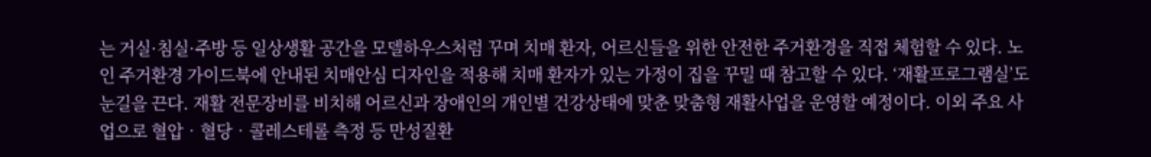는 거실·침실·주방 등 일상생활 공간을 모델하우스처럼 꾸며 치매 환자, 어르신들을 위한 안전한 주거환경을 직접 체험할 수 있다. 노인 주거환경 가이드북에 안내된 치매안심 디자인을 적용해 치매 환자가 있는 가정이 집을 꾸밀 때 참고할 수 있다. ‘재활프로그램실’도 눈길을 끈다. 재활 전문장비를 비치해 어르신과 장애인의 개인별 건강상태에 맞춘 맞춤형 재활사업을 운영할 예정이다. 이외 주요 사업으로 혈압‧혈당‧콜레스테롤 측정 등 만성질환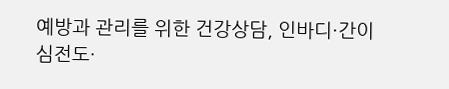예방과 관리를 위한 건강상담, 인바디·간이 심전도·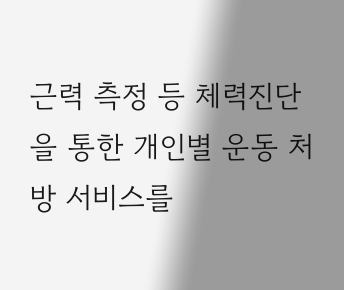근력 측정 등 체력진단을 통한 개인별 운동 처방 서비스를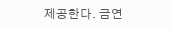제공한다. 금연